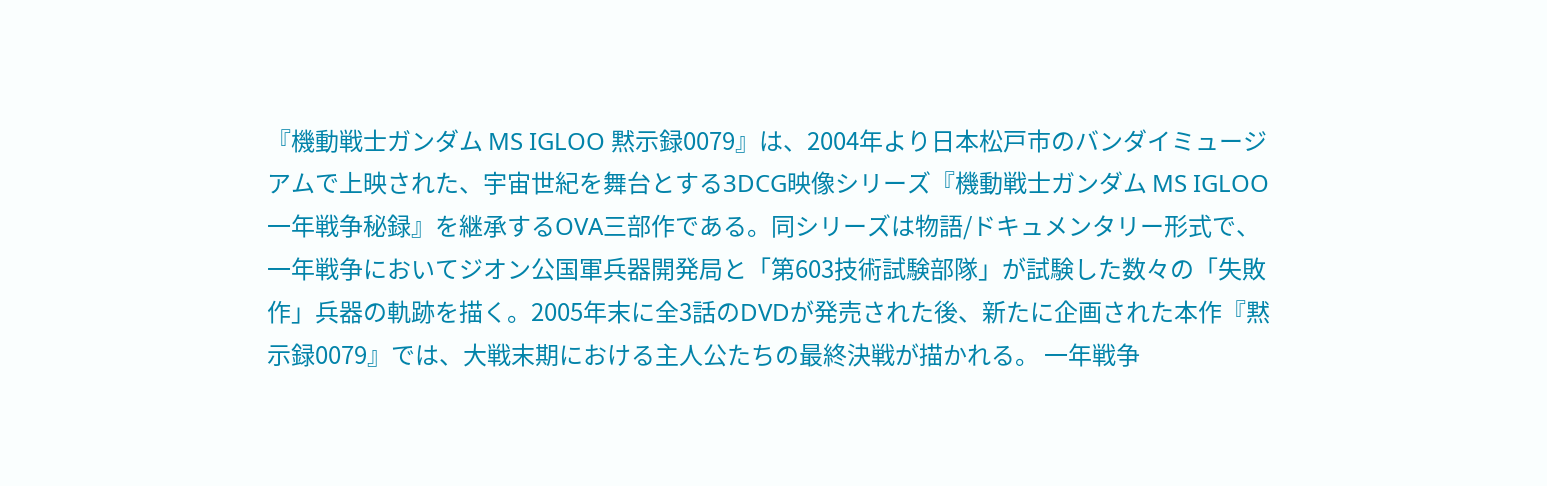『機動戦士ガンダム MS IGLOO 黙示録0079』は、2004年より日本松戸市のバンダイミュージアムで上映された、宇宙世紀を舞台とする3DCG映像シリーズ『機動戦士ガンダム MS IGLOO 一年戦争秘録』を継承するOVA三部作である。同シリーズは物語/ドキュメンタリー形式で、一年戦争においてジオン公国軍兵器開発局と「第603技術試験部隊」が試験した数々の「失敗作」兵器の軌跡を描く。2005年末に全3話のDVDが発売された後、新たに企画された本作『黙示録0079』では、大戦末期における主人公たちの最終決戦が描かれる。 一年戦争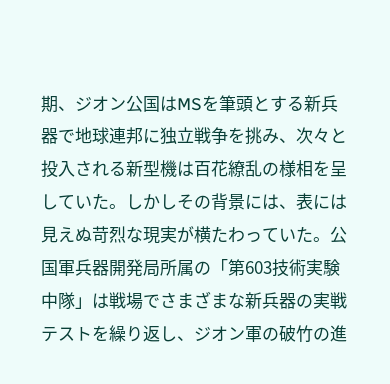期、ジオン公国はMSを筆頭とする新兵器で地球連邦に独立戦争を挑み、次々と投入される新型機は百花繚乱の様相を呈していた。しかしその背景には、表には見えぬ苛烈な現実が横たわっていた。公国軍兵器開発局所属の「第603技術実験中隊」は戦場でさまざまな新兵器の実戦テストを繰り返し、ジオン軍の破竹の進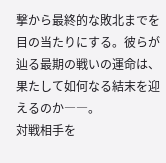撃から最終的な敗北までを目の当たりにする。彼らが辿る最期の戦いの運命は、果たして如何なる結末を迎えるのか――。
対戦相手を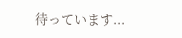待っています...